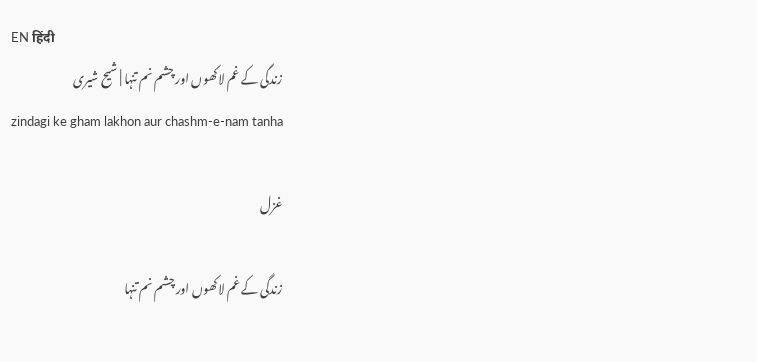EN हिंदी
زندگی کے غم لاکھوں اور چشم نم تنہا | شیح شیری
zindagi ke gham lakhon aur chashm-e-nam tanha

غزل

زندگی کے غم لاکھوں اور چشم نم تنہا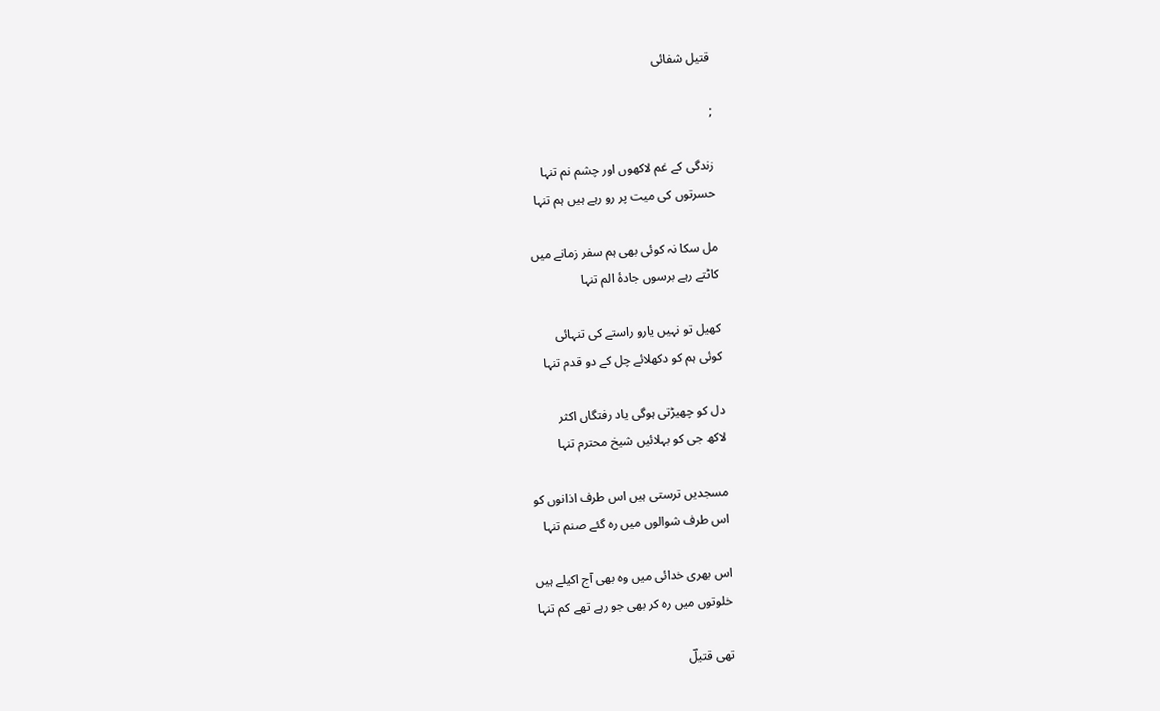قتیل شفائی

;

زندگی کے غم لاکھوں اور چشم نم تنہا
حسرتوں کی میت پر رو رہے ہیں ہم تنہا

مل سکا نہ کوئی بھی ہم سفر زمانے میں
کاٹتے رہے برسوں جادۂ الم تنہا

کھیل تو نہیں یارو راستے کی تنہائی
کوئی ہم کو دکھلائے چل کے دو قدم تنہا

دل کو چھیڑتی ہوگی یاد رفتگاں اکثر
لاکھ جی کو بہلائیں شیخ محترم تنہا

مسجدیں ترستی ہیں اس طرف اذانوں کو
اس طرف شوالوں میں رہ گئے صنم تنہا

اس بھری خدائی میں وہ بھی آج اکیلے ہیں
خلوتوں میں رہ کر بھی جو رہے تھے کم تنہا

تھی قتیلؔ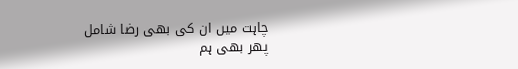چاہت میں ان کی بھی رضا شامل
پھر بھی ہم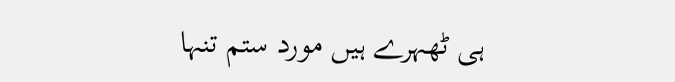ہی ٹھہرے ہیں مورد ستم تنہا